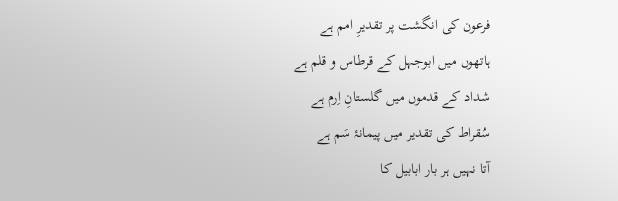فرعون کی انگشت پر تقدیرِ امم ہے
ہاتھوں میں ابوجہل کے قرطاس و قلم ہے
شداد کے قدموں میں گلستانِ اِرم ہے
سُقراط کی تقدیر میں پیمانۂ سَم ہے
آتا نہیں ہر بار ابابیل کا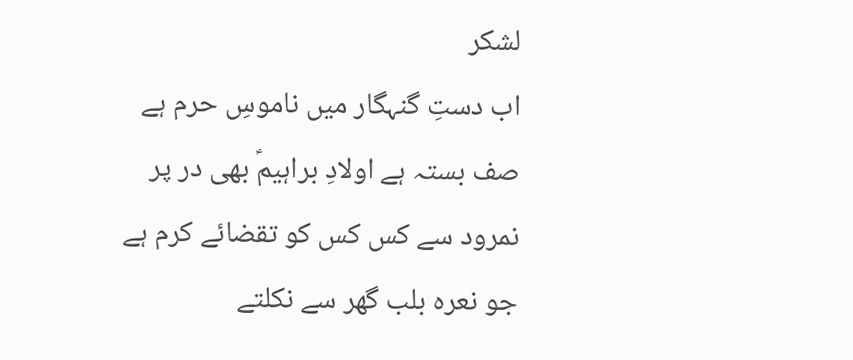لشکر
اب دستِ گنہگار میں ناموسِ حرم ہے
صف بستہ ہے اولادِ براہیمؑ بھی در پر
نمرود سے کس کس کو تقضائے کرم ہے
جو نعرہ بلب گھر سے نکلتے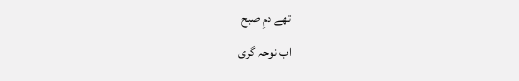تھے دمِ صبح
اب نوحہ گری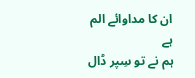ان کا مداوائے الم ہے
ہم نے تو سِپر ڈال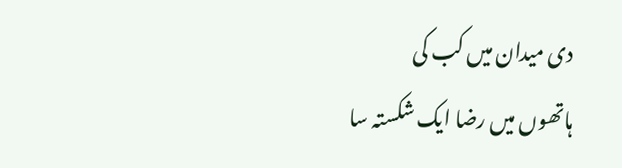دی میدان میں کب کی
ہاتھوں میں رضا ایک شکستہ سا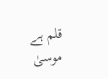قلم ہے
موسیٰ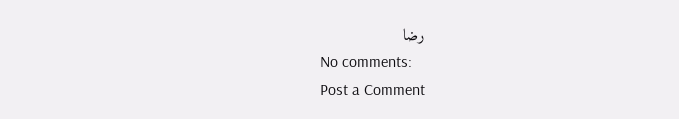رضا
No comments:
Post a Comment